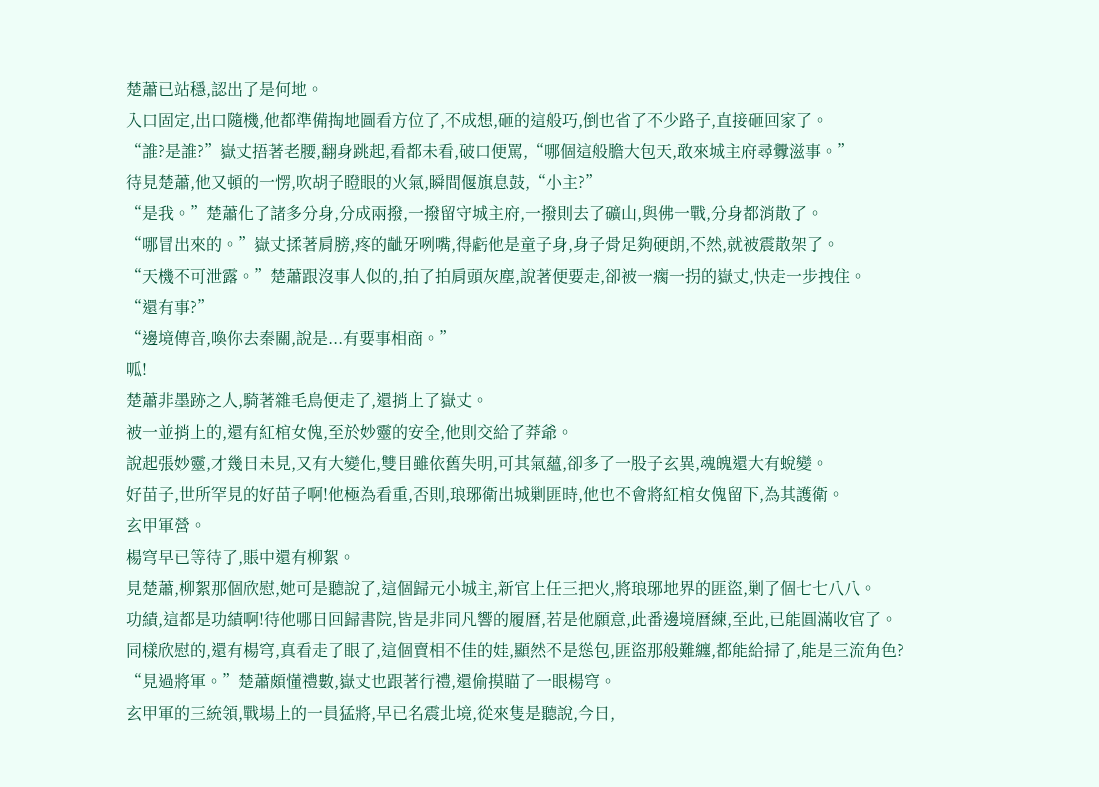楚蕭已站穩,認出了是何地。
入口固定,出口隨機,他都準備掏地圖看方位了,不成想,砸的這般巧,倒也省了不少路子,直接砸回家了。
“誰?是誰?”嶽丈捂著老腰,翻身跳起,看都未看,破口便罵,“哪個這般膽大包天,敢來城主府尋釁滋事。”
待見楚蕭,他又頓的一愣,吹胡子瞪眼的火氣,瞬間偃旗息鼓,“小主?”
“是我。”楚蕭化了諸多分身,分成兩撥,一撥留守城主府,一撥則去了礦山,與佛一戰,分身都消散了。
“哪冒出來的。”嶽丈揉著肩膀,疼的齜牙咧嘴,得虧他是童子身,身子骨足夠硬朗,不然,就被震散架了。
“天機不可泄露。”楚蕭跟沒事人似的,拍了拍肩頭灰塵,說著便要走,卻被一瘸一拐的嶽丈,快走一步拽住。
“還有事?”
“邊境傳音,喚你去秦關,說是...有要事相商。”
呱!
楚蕭非墨跡之人,騎著雜毛鳥便走了,還捎上了嶽丈。
被一並捎上的,還有紅棺女傀,至於妙靈的安全,他則交給了莽爺。
說起張妙靈,才幾日未見,又有大變化,雙目雖依舊失明,可其氣蘊,卻多了一股子玄異,魂魄還大有蛻變。
好苗子,世所罕見的好苗子啊!他極為看重,否則,琅琊衛出城剿匪時,他也不會將紅棺女傀留下,為其護衛。
玄甲軍營。
楊穹早已等待了,賬中還有柳絮。
見楚蕭,柳絮那個欣慰,她可是聽說了,這個歸元小城主,新官上任三把火,將琅琊地界的匪盜,剿了個七七八八。
功績,這都是功績啊!待他哪日回歸書院,皆是非同凡響的履曆,若是他願意,此番邊境曆練,至此,已能圓滿收官了。
同樣欣慰的,還有楊穹,真看走了眼了,這個賣相不佳的娃,顯然不是慫包,匪盜那般難纏,都能給掃了,能是三流角色?
“見過將軍。”楚蕭頗懂禮數,嶽丈也跟著行禮,還偷摸瞄了一眼楊穹。
玄甲軍的三統領,戰場上的一員猛將,早已名震北境,從來隻是聽說,今日,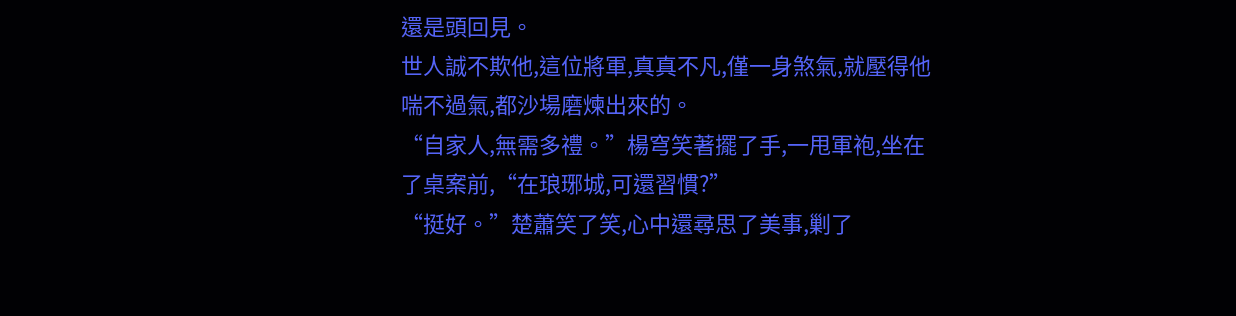還是頭回見。
世人誠不欺他,這位將軍,真真不凡,僅一身煞氣,就壓得他喘不過氣,都沙場磨煉出來的。
“自家人,無需多禮。”楊穹笑著擺了手,一甩軍袍,坐在了桌案前,“在琅琊城,可還習慣?”
“挺好。”楚蕭笑了笑,心中還尋思了美事,剿了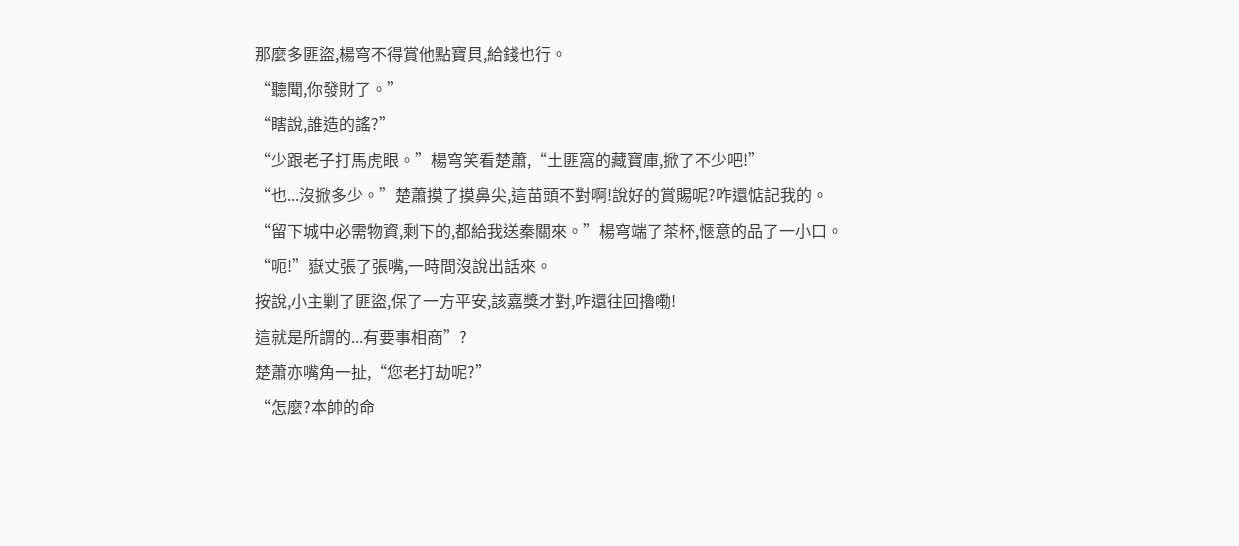那麼多匪盜,楊穹不得賞他點寶貝,給錢也行。
“聽聞,你發財了。”
“瞎說,誰造的謠?”
“少跟老子打馬虎眼。”楊穹笑看楚蕭,“土匪窩的藏寶庫,掀了不少吧!”
“也...沒掀多少。”楚蕭摸了摸鼻尖,這苗頭不對啊!說好的賞賜呢?咋還惦記我的。
“留下城中必需物資,剩下的,都給我送秦關來。”楊穹端了茶杯,愜意的品了一小口。
“呃!”嶽丈張了張嘴,一時間沒說出話來。
按說,小主剿了匪盜,保了一方平安,該嘉獎才對,咋還往回擼嘞!
這就是所謂的...有要事相商”?
楚蕭亦嘴角一扯,“您老打劫呢?”
“怎麼?本帥的命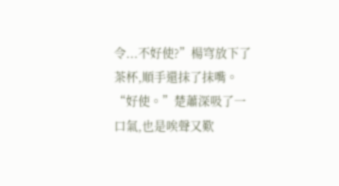令...不好使?”楊穹放下了茶杯,順手還抹了抹嘴。
“好使。”楚蕭深吸了一口氣,也是唉聲又歎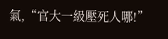氣,“官大一級壓死人哪!”